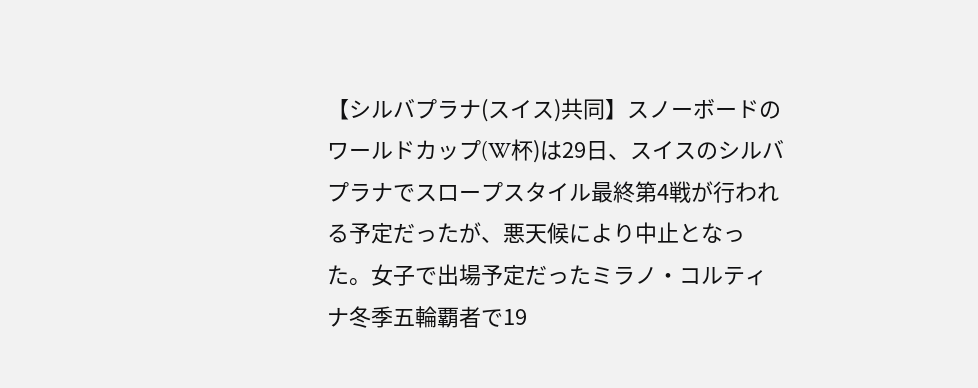【シルバプラナ(スイス)共同】スノーボードのワールドカップ(W杯)は29日、スイスのシルバプラナでスロープスタイル最終第4戦が行われる予定だったが、悪天候により中止となった。女子で出場予定だったミラノ・コルティナ冬季五輪覇者で19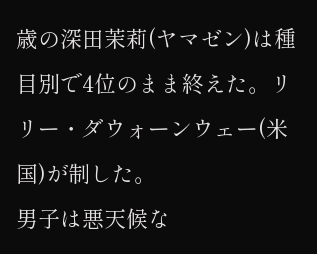歳の深田茉莉(ヤマゼン)は種目別で4位のまま終えた。リリー・ダウォーンウェー(米国)が制した。
男子は悪天候な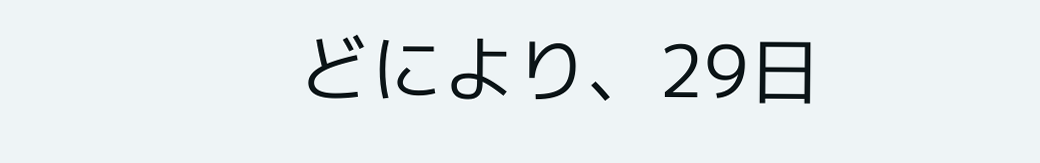どにより、29日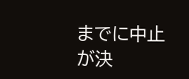までに中止が決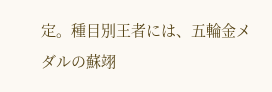定。種目別王者には、五輪金メダルの蘇翊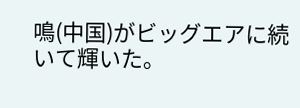鳴(中国)がビッグエアに続いて輝いた。